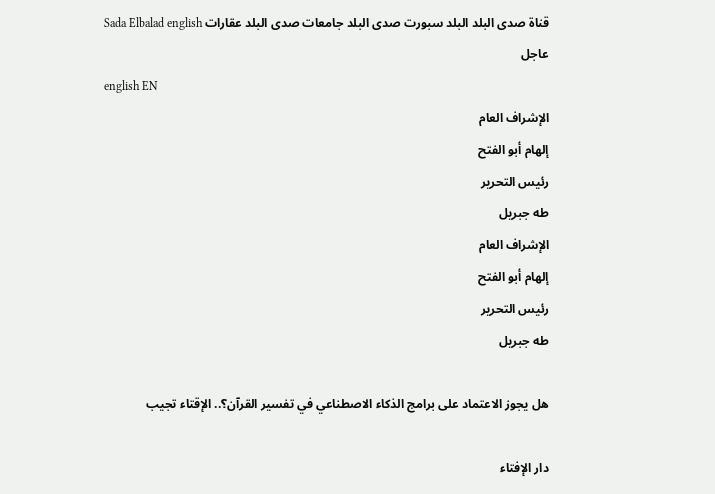قناة صدى البلد البلد سبورت صدى البلد جامعات صدى البلد عقارات Sada Elbalad english
عاجل
english EN
الإشراف العام
إلهام أبو الفتح
رئيس التحرير
طه جبريل
الإشراف العام
إلهام أبو الفتح
رئيس التحرير
طه جبريل

هل يجوز الاعتماد على برامج الذكاء الاصطناعي في تفسير القرآن؟.. الإقتاء تجيب

دار الإفتاء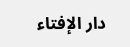دار الإفتاء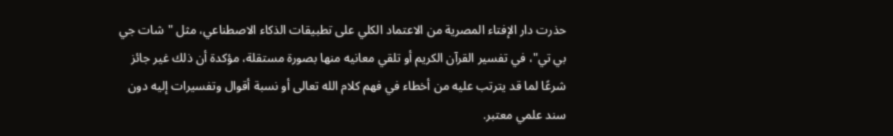حذرت دار الإفتاء المصرية من الاعتماد الكلي على تطبيقات الذكاء الاصطناعي، مثل "شات جي بي تي"، في تفسير القرآن الكريم أو تلقي معانيه منها بصورة مستقلة، مؤكدة أن ذلك غير جائز شرعًا لما قد يترتب عليه من أخطاء في فهم كلام الله تعالى أو نسبة أقوال وتفسيرات إليه دون سند علمي معتبر.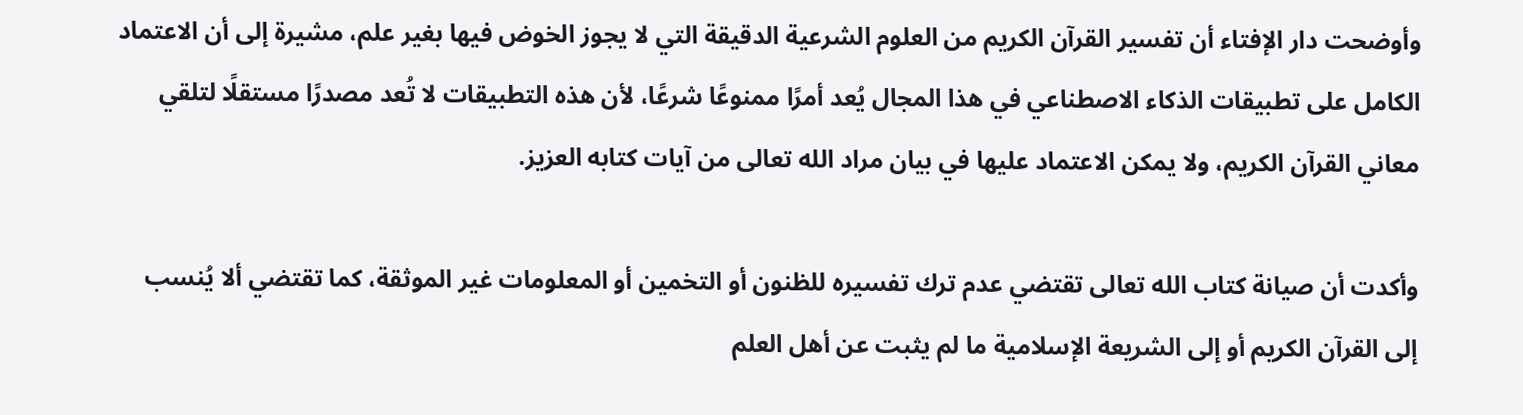وأوضحت دار الإفتاء أن تفسير القرآن الكريم من العلوم الشرعية الدقيقة التي لا يجوز الخوض فيها بغير علم، مشيرة إلى أن الاعتماد الكامل على تطبيقات الذكاء الاصطناعي في هذا المجال يُعد أمرًا ممنوعًا شرعًا، لأن هذه التطبيقات لا تُعد مصدرًا مستقلًا لتلقي معاني القرآن الكريم، ولا يمكن الاعتماد عليها في بيان مراد الله تعالى من آيات كتابه العزيز.

وأكدت أن صيانة كتاب الله تعالى تقتضي عدم ترك تفسيره للظنون أو التخمين أو المعلومات غير الموثقة، كما تقتضي ألا يُنسب إلى القرآن الكريم أو إلى الشريعة الإسلامية ما لم يثبت عن أهل العلم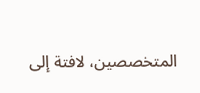المتخصصين، لافتة إلى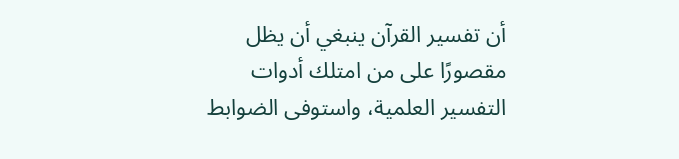أن تفسير القرآن ينبغي أن يظل مقصورًا على من امتلك أدوات التفسير العلمية، واستوفى الضوابط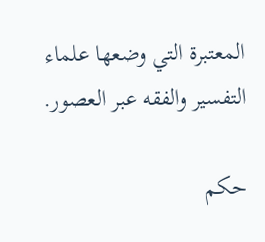المعتبرة التي وضعها علماء التفسير والفقه عبر العصور.

حكم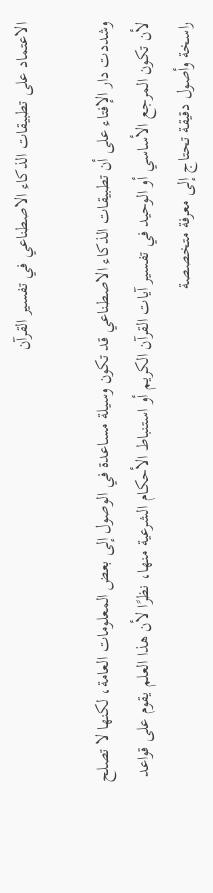الاعتماد على تطبيقات الذكاء الاصطناعي في تفسير القرآن

وشددت دار الإفتاء على أن تطبيقات الذكاء الاصطناعي قد تكون وسيلة مساعدة في الوصول إلى بعض المعلومات العامة، لكنها لا تصلح لأن تكون المرجع الأساسي أو الوحيد في تفسير آيات القرآن الكريم أو استنباط الأحكام الشرعية منها، نظرًا لأن هذا العلم يقوم على قواعد راسخة وأصول دقيقة تحتاج إلى معرفة متخصصة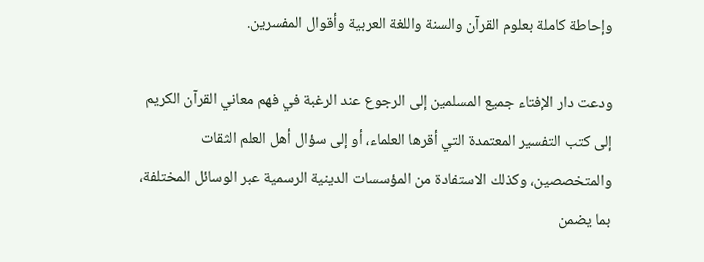وإحاطة كاملة بعلوم القرآن والسنة واللغة العربية وأقوال المفسرين.

ودعت دار الإفتاء جميع المسلمين إلى الرجوع عند الرغبة في فهم معاني القرآن الكريم إلى كتب التفسير المعتمدة التي أقرها العلماء، أو إلى سؤال أهل العلم الثقات والمتخصصين، وكذلك الاستفادة من المؤسسات الدينية الرسمية عبر الوسائل المختلفة، بما يضمن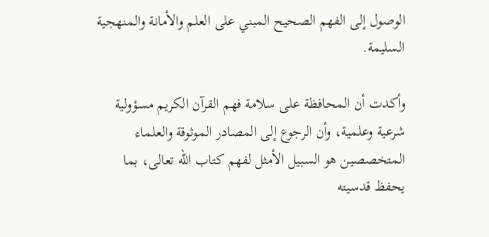الوصول إلى الفهم الصحيح المبني على العلم والأمانة والمنهجية السليمة.

وأكدت أن المحافظة على سلامة فهم القرآن الكريم مسؤولية شرعية وعلمية، وأن الرجوع إلى المصادر الموثوقة والعلماء المتخصصين هو السبيل الأمثل لفهم كتاب الله تعالى، بما يحفظ قدسيته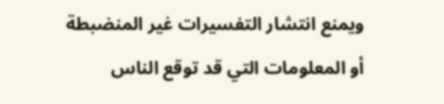ويمنع انتشار التفسيرات غير المنضبطة أو المعلومات التي قد توقع الناس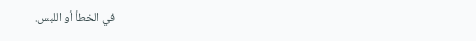في الخطأ أو اللبس.